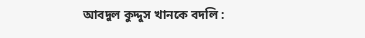আবদুল কুদ্দুস খানকে বদলি :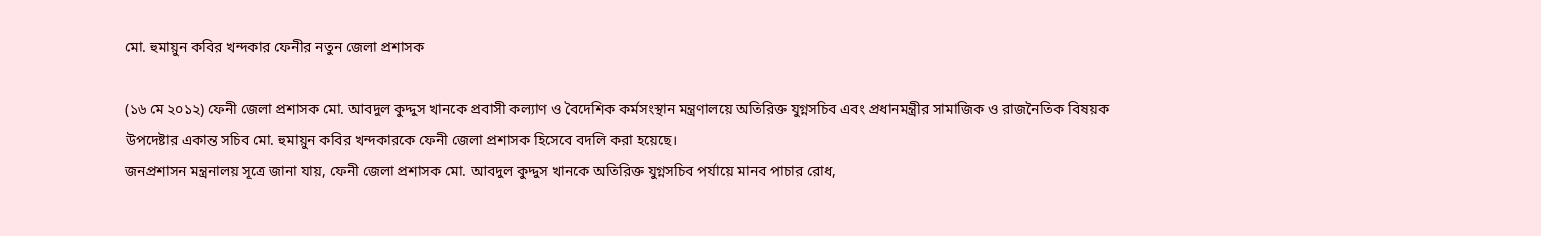মো. হুমায়ুন কবির খন্দকার ফেনীর নতুন জেলা প্রশাসক

(১৬ মে ২০১২) ফেনী জেলা প্রশাসক মো. আবদুল কুদ্দুস খানকে প্রবাসী কল্যাণ ও বৈদেশিক কর্মসংস্থান মন্ত্রণালয়ে অতিরিক্ত যুগ্নসচিব এবং প্রধানমন্ত্রীর সামাজিক ও রাজনৈতিক বিষয়ক উপদেষ্টার একান্ত সচিব মো. হুমায়ুন কবির খন্দকারকে ফেনী জেলা প্রশাসক হিসেবে বদলি করা হয়েছে।
জনপ্রশাসন মন্ত্রনালয় সূত্রে জানা যায়, ফেনী জেলা প্রশাসক মো. আবদুল কুদ্দুস খানকে অতিরিক্ত যুগ্নসচিব পর্যায়ে মানব পাচার রোধ,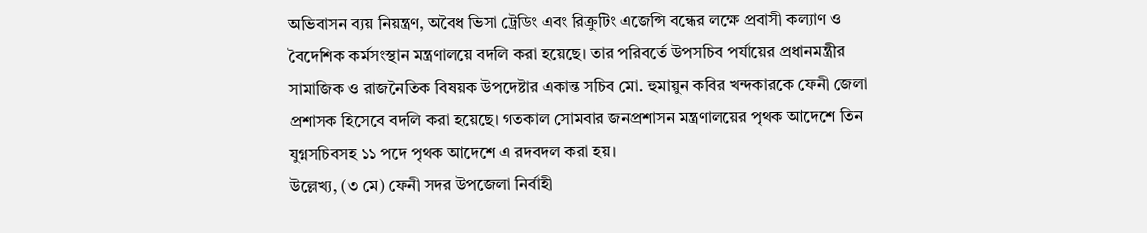অভিবাসন ব্যয় নিয়ন্ত্রণ, অবৈধ ভিসা ট্রেডিং এবং রিক্রুটিং এজেন্সি বন্ধের লক্ষে প্রবাসী কল্যাণ ও বৈদেশিক কর্মসংস্থান মন্ত্রণালয়ে বদলি করা হয়েছে। তার পরিবর্তে উপসচিব পর্যায়ের প্রধানমন্ত্রীর সামাজিক ও রাজনৈতিক বিষয়ক উপদেষ্টার একান্ত সচিব মো. হুমায়ুন কবির খন্দকারকে ফেনী জেলা প্রশাসক হিসেবে বদলি করা হয়েছে। গতকাল সোমবার জনপ্রশাসন মন্ত্রণালয়ের পৃথক আদেশে তিন যুগ্নসচিবসহ ১১ পদে পৃথক আদেশে এ রদবদল করা হয়।
উল্লেখ্য, (৩ মে) ফেনী সদর উপজেলা নির্বাহী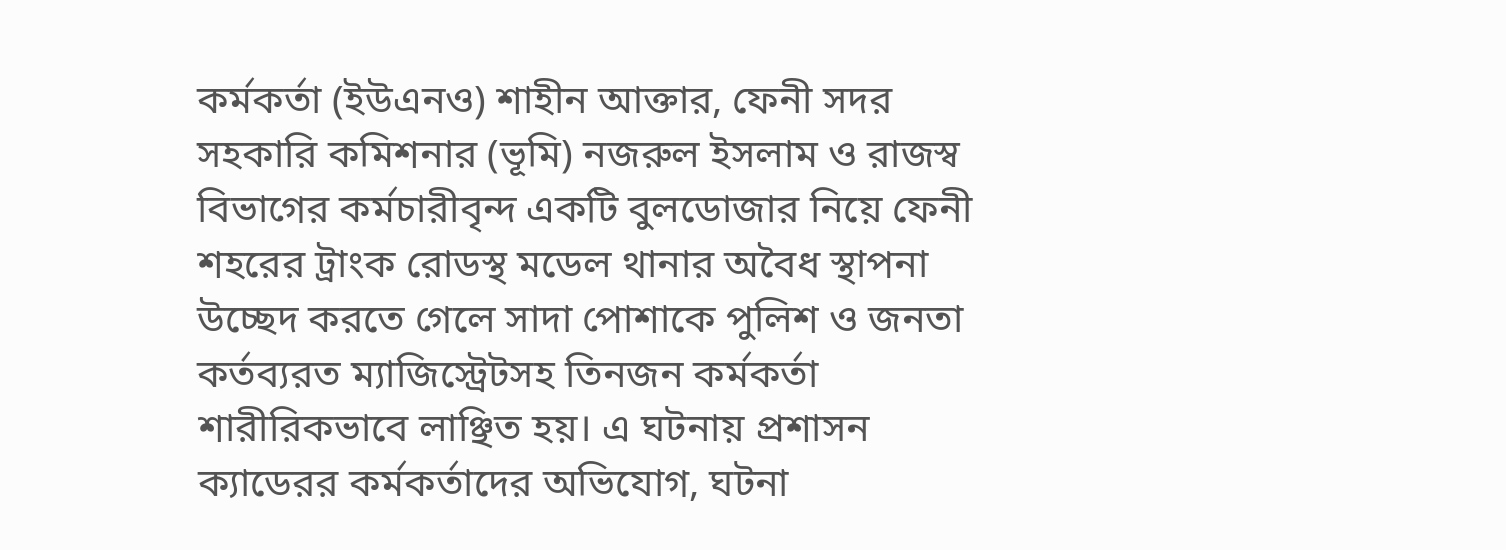কর্মকর্তা (ইউএনও) শাহীন আক্তার, ফেনী সদর সহকারি কমিশনার (ভূমি) নজরুল ইসলাম ও রাজস্ব বিভাগের কর্মচারীবৃন্দ একটি বুলডোজার নিয়ে ফেনী শহরের ট্রাংক রোডস্থ মডেল থানার অবৈধ স্থাপনা উচ্ছেদ করতে গেলে সাদা পোশাকে পুলিশ ও জনতা কর্তব্যরত ম্যাজিস্ট্রেটসহ তিনজন কর্মকর্তা শারীরিকভাবে লাঞ্ছিত হয়। এ ঘটনায় প্রশাসন ক্যাডেরর কর্মকর্তাদের অভিযোগ, ঘটনা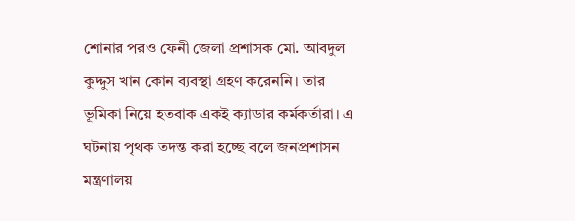শোনার পরও ফেনী জেলা প্রশাসক মো. আবদুল কুদ্দুস খান কোন ব্যবস্থা গ্রহণ করেননি। তার ভূমিকা নিয়ে হতবাক একই ক্যাডার কর্মকর্তারা। এ ঘটনায় পৃথক তদন্ত করা হচ্ছে বলে জনপ্রশাসন মন্ত্রণালয়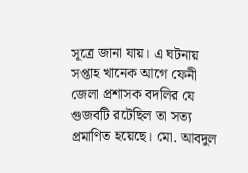সূত্রে জানা যায়। এ ঘটনায় সপ্তাহ খানেক আগে ফেনী জেলা প্রশাসক বদলির যে গুজবটি রটেছিল তা সত্য প্রমাণিত হয়েছে। মো. আবদুল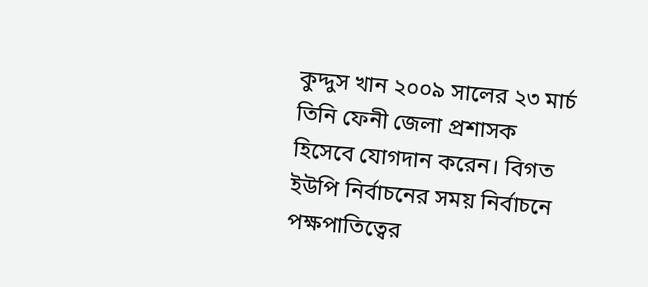কুদ্দুস খান ২০০৯ সালের ২৩ মার্চ তিনি ফেনী জেলা প্রশাসক হিসেবে যোগদান করেন। বিগত ইউপি নির্বাচনের সময় নির্বাচনে পক্ষপাতিত্বের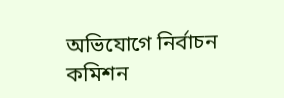অভিযোগে নির্বাচন কমিশন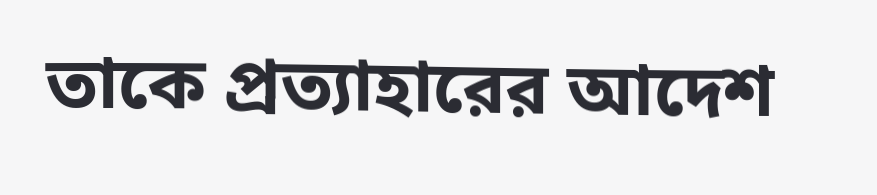তাকে প্রত্যাহারের আদেশ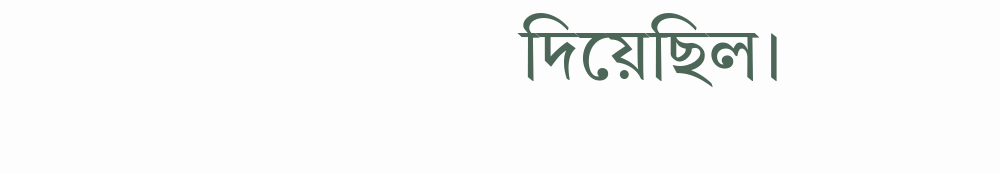দিয়েছিল।